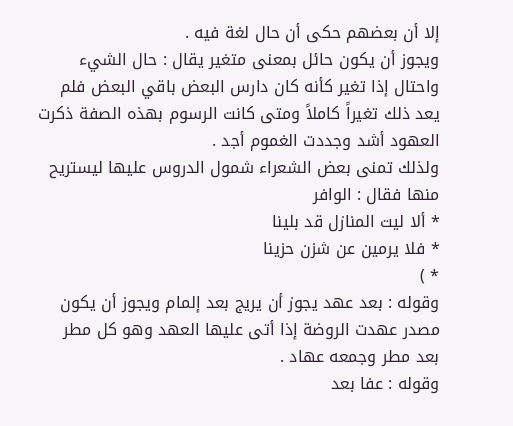إلا أن بعضهم حكى أن حال لغة فيه .
ويجوز أن يكون حائل بمعنى متغير يقال : حال الشيء واحتال إذا تغير كأنه كان دارس البعض باقي البعض فلم يعد ذلك تغيراً كاملاً ومتى كانت الرسوم بهذه الصفة ذكرت العهود أشد وجددت الغموم أجد .
ولذلك تمنى بعض الشعراء شمول الدروس عليها ليستريح منها فقال : الوافر
* ألا ليت المنازل قد بلينا
* فلا يرمين عن شزن حزينا
* )
وقوله : بعد عهد يجوز أن يريج بعد إلمام ويجوز أن يكون مصدر عهدت الروضة إذا أتى عليها العهد وهو كل مطر بعد مطر وجمعه عهاد .
وقوله : عفا بعد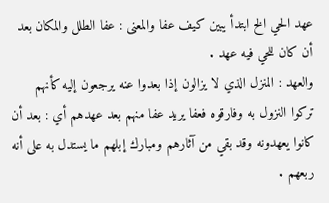عهد الحي الخ ابتدأ يبين كيف عفا والمعنى : عفا الطلل والمكان بعد أن كان للحي فيه عهد .
والعهد : المنزل الذي لا يزالون إذا بعدوا عنه يرجعون إليه كأنهم تركوا النزول به وفارقوه فعفا يريد عفا منهم بعد عهدهم أي : بعد أن كانوا يعهدونه وقد بقي من آثارهم ومبارك إبلهم ما يستدل به على أنه ربعهم .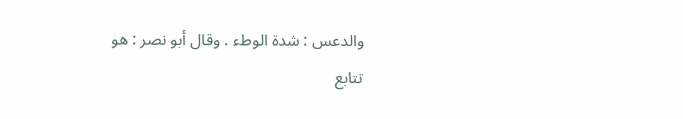والدعس : شدة الوطء . وقال أبو نصر : هو تتابع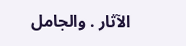الآثار . والجامل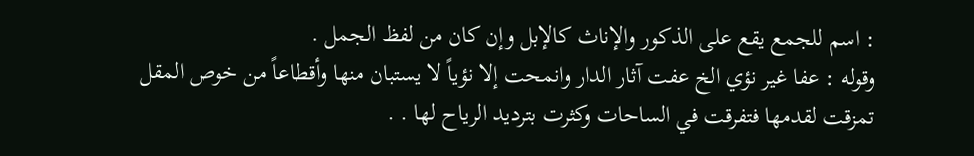: اسم للجمع يقع على الذكور والإناث كالإبل وإن كان من لفظ الجمل .
وقوله : عفا غير نؤي الخ عفت آثار الدار وانمحت إلا نؤياً لا يستبان منها وأقطاعاً من خوص المقل تمزقت لقدمها فتفرقت في الساحات وكثرت بترديد الرياح لها . .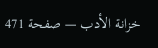خزانة الأدب — صفحة 471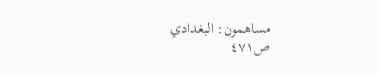مساهمون: البغدادي
ص٤٧١